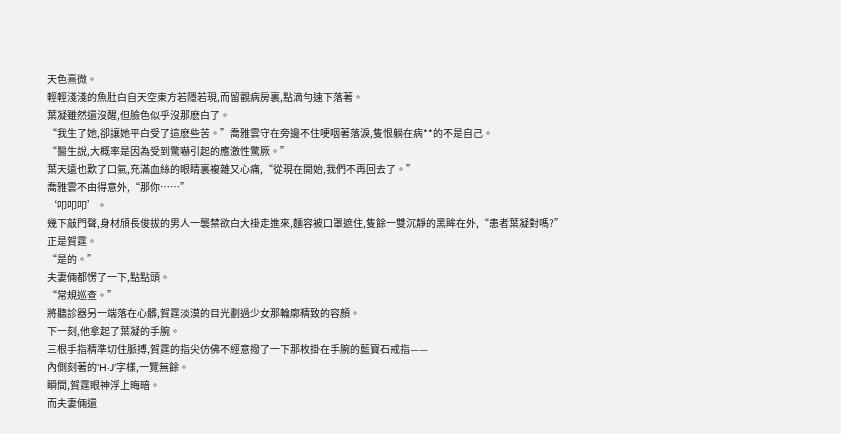天色熹微。
輕輕淺淺的魚肚白自天空東方若隱若現,而留觀病房裏,點滴勻速下落著。
葉凝雖然還沒醒,但臉色似乎沒那麽白了。
“我生了她,卻讓她平白受了這麽些苦。”喬雅雲守在旁邊不住哽咽著落淚,隻恨躺在病**的不是自己。
“醫生說,大概率是因為受到驚嚇引起的應激性驚厥。”
葉天遠也歎了口氣,充滿血絲的眼睛裏複雜又心痛,“從現在開始,我們不再回去了。”
喬雅雲不由得意外,“那你……”
‘叩叩叩’。
幾下敲門聲,身材頎長俊拔的男人一襲禁欲白大褂走進來,麵容被口罩遮住,隻餘一雙沉靜的黑眸在外,“患者葉凝對嗎?”
正是賀霆。
“是的。”
夫妻倆都愣了一下,點點頭。
“常規巡查。”
將聽診器另一端落在心髒,賀霆淡漠的目光劃過少女那輪廓精致的容顏。
下一刻,他拿起了葉凝的手腕。
三根手指精準切住脈搏,賀霆的指尖仿佛不經意撥了一下那枚掛在手腕的藍寶石戒指——
內側刻著的‘H·J’字樣,一覽無餘。
瞬間,賀霆眼神浮上晦暗。
而夫妻倆還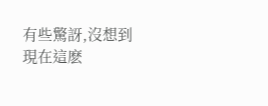有些驚訝,沒想到現在這麽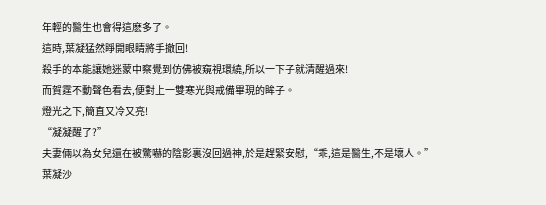年輕的醫生也會得這麽多了。
這時,葉凝猛然睜開眼睛將手撤回!
殺手的本能讓她迷蒙中察覺到仿佛被窺視環繞,所以一下子就清醒過來!
而賀霆不動聲色看去,便對上一雙寒光與戒備畢現的眸子。
燈光之下,簡直又冷又亮!
“凝凝醒了?”
夫妻倆以為女兒還在被驚嚇的陰影裏沒回過神,於是趕緊安慰,“乖,這是醫生,不是壞人。”
葉凝沙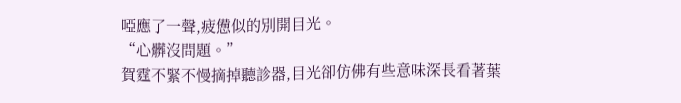啞應了一聲,疲憊似的別開目光。
“心髒沒問題。”
賀霆不緊不慢摘掉聽診器,目光卻仿佛有些意味深長看著葉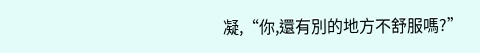凝,“你,還有別的地方不舒服嗎?”